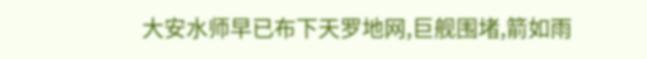大安水师早已布下天罗地网,巨舰围堵,箭如雨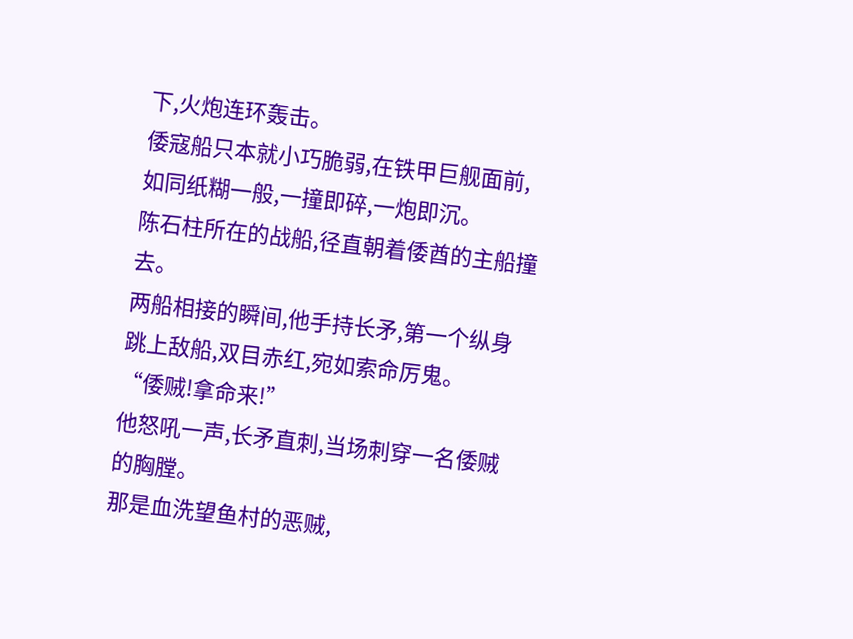下,火炮连环轰击。
倭寇船只本就小巧脆弱,在铁甲巨舰面前,如同纸糊一般,一撞即碎,一炮即沉。
陈石柱所在的战船,径直朝着倭酋的主船撞去。
两船相接的瞬间,他手持长矛,第一个纵身跳上敌船,双目赤红,宛如索命厉鬼。
“倭贼!拿命来!”
他怒吼一声,长矛直刺,当场刺穿一名倭贼的胸膛。
那是血洗望鱼村的恶贼,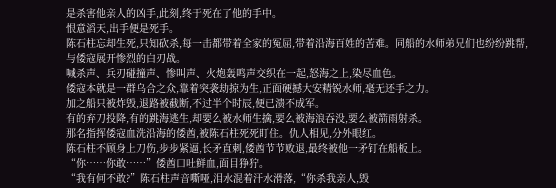是杀害他亲人的凶手,此刻,终于死在了他的手中。
恨意滔天,出手便是死手。
陈石柱忘却生死,只知砍杀,每一击都带着全家的冤屈,带着沿海百姓的苦难。同船的水师弟兄们也纷纷跳帮,与倭寇展开惨烈的白刃战。
喊杀声、兵刃碰撞声、惨叫声、火炮轰鸣声交织在一起,怒海之上,染尽血色。
倭寇本就是一群乌合之众,靠着突袭劫掠为生,正面硬撼大安精锐水师,毫无还手之力。
加之船只被炸毁,退路被截断,不过半个时辰,便已溃不成军。
有的弃刀投降,有的跳海逃生,却要么被水师生擒,要么被海浪吞没,要么被箭雨射杀。
那名指挥倭寇血洗沿海的倭酋,被陈石柱死死盯住。仇人相见,分外眼红。
陈石柱不顾身上刀伤,步步紧逼,长矛直刺,倭酋节节败退,最终被他一矛钉在船板上。
“你……你敢……”倭酋口吐鲜血,面目狰狞。
“我有何不敢?”陈石柱声音嘶哑,泪水混着汗水滑落,“你杀我亲人,毁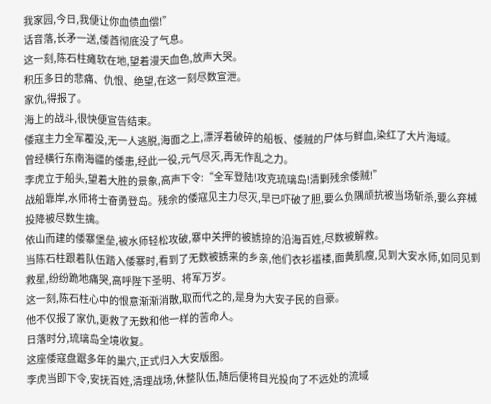我家园,今日,我便让你血债血偿!”
话音落,长矛一送,倭酋彻底没了气息。
这一刻,陈石柱瘫软在地,望着漫天血色,放声大哭。
积压多日的悲痛、仇恨、绝望,在这一刻尽数宣泄。
家仇,得报了。
海上的战斗,很快便宣告结束。
倭寇主力全军覆没,无一人逃脱,海面之上,漂浮着破碎的船板、倭贼的尸体与鲜血,染红了大片海域。
曾经横行东南海疆的倭患,经此一役,元气尽灭,再无作乱之力。
李虎立于船头,望着大胜的景象,高声下令:“全军登陆!攻克琉璃岛!清剿残余倭贼!”
战船靠岸,水师将士奋勇登岛。残余的倭寇见主力尽灭,早已吓破了胆,要么负隅顽抗被当场斩杀,要么弃械投降被尽数生擒。
依山而建的倭寨堡垒,被水师轻松攻破,寨中关押的被掳掠的沿海百姓,尽数被解救。
当陈石柱跟着队伍踏入倭寨时,看到了无数被掳来的乡亲,他们衣衫褴褛,面黄肌瘦,见到大安水师,如同见到救星,纷纷跪地痛哭,高呼陛下圣明、将军万岁。
这一刻,陈石柱心中的恨意渐渐消散,取而代之的,是身为大安子民的自豪。
他不仅报了家仇,更救了无数和他一样的苦命人。
日落时分,琉璃岛全境收复。
这座倭寇盘踞多年的巢穴,正式归入大安版图。
李虎当即下令,安抚百姓,清理战场,休整队伍,随后便将目光投向了不远处的流域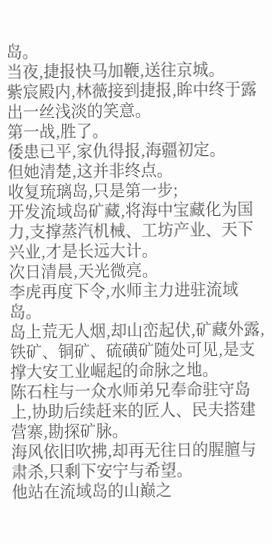岛。
当夜,捷报快马加鞭,送往京城。
紫宸殿内,林薇接到捷报,眸中终于露出一丝浅淡的笑意。
第一战,胜了。
倭患已平,家仇得报,海疆初定。
但她清楚,这并非终点。
收复琉璃岛,只是第一步;
开发流域岛矿藏,将海中宝藏化为国力,支撑蒸汽机械、工坊产业、天下兴业,才是长远大计。
次日清晨,天光微亮。
李虎再度下令,水师主力进驻流域岛。
岛上荒无人烟,却山峦起伏,矿藏外露,铁矿、铜矿、硫磺矿随处可见,是支撑大安工业崛起的命脉之地。
陈石柱与一众水师弟兄奉命驻守岛上,协助后续赶来的匠人、民夫搭建营寨,勘探矿脉。
海风依旧吹拂,却再无往日的腥膻与肃杀,只剩下安宁与希望。
他站在流域岛的山巅之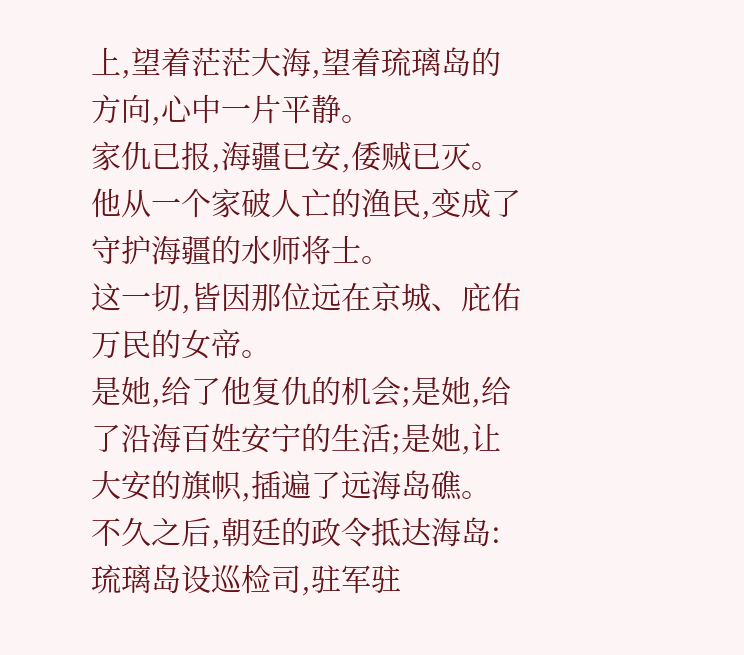上,望着茫茫大海,望着琉璃岛的方向,心中一片平静。
家仇已报,海疆已安,倭贼已灭。
他从一个家破人亡的渔民,变成了守护海疆的水师将士。
这一切,皆因那位远在京城、庇佑万民的女帝。
是她,给了他复仇的机会;是她,给了沿海百姓安宁的生活;是她,让大安的旗帜,插遍了远海岛礁。
不久之后,朝廷的政令抵达海岛:
琉璃岛设巡检司,驻军驻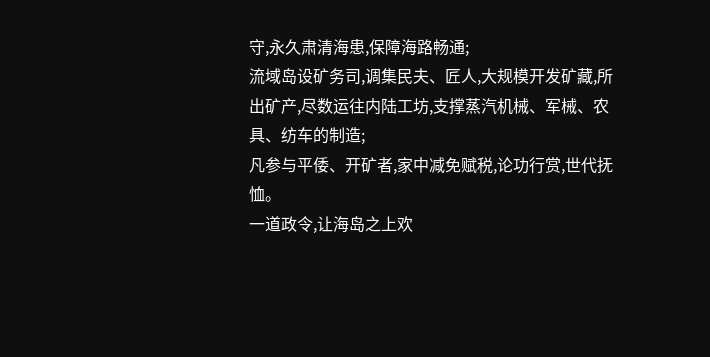守,永久肃清海患,保障海路畅通;
流域岛设矿务司,调集民夫、匠人,大规模开发矿藏,所出矿产,尽数运往内陆工坊,支撑蒸汽机械、军械、农具、纺车的制造;
凡参与平倭、开矿者,家中减免赋税,论功行赏,世代抚恤。
一道政令,让海岛之上欢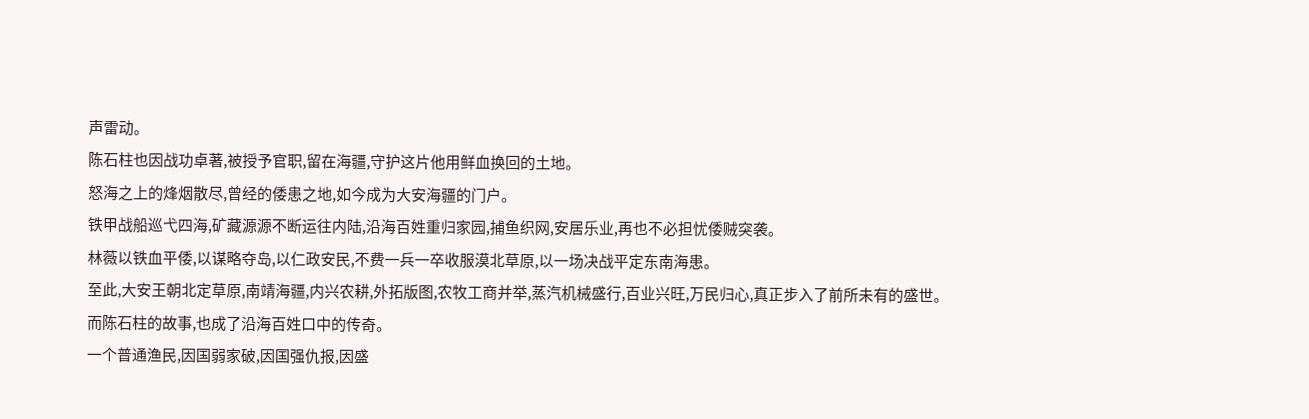声雷动。
陈石柱也因战功卓著,被授予官职,留在海疆,守护这片他用鲜血换回的土地。
怒海之上的烽烟散尽,曾经的倭患之地,如今成为大安海疆的门户。
铁甲战船巡弋四海,矿藏源源不断运往内陆,沿海百姓重归家园,捕鱼织网,安居乐业,再也不必担忧倭贼突袭。
林薇以铁血平倭,以谋略夺岛,以仁政安民,不费一兵一卒收服漠北草原,以一场决战平定东南海患。
至此,大安王朝北定草原,南靖海疆,内兴农耕,外拓版图,农牧工商并举,蒸汽机械盛行,百业兴旺,万民归心,真正步入了前所未有的盛世。
而陈石柱的故事,也成了沿海百姓口中的传奇。
一个普通渔民,因国弱家破,因国强仇报,因盛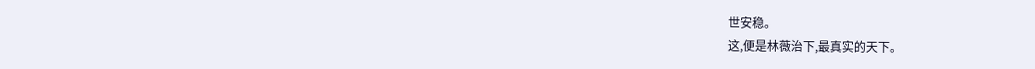世安稳。
这,便是林薇治下,最真实的天下。